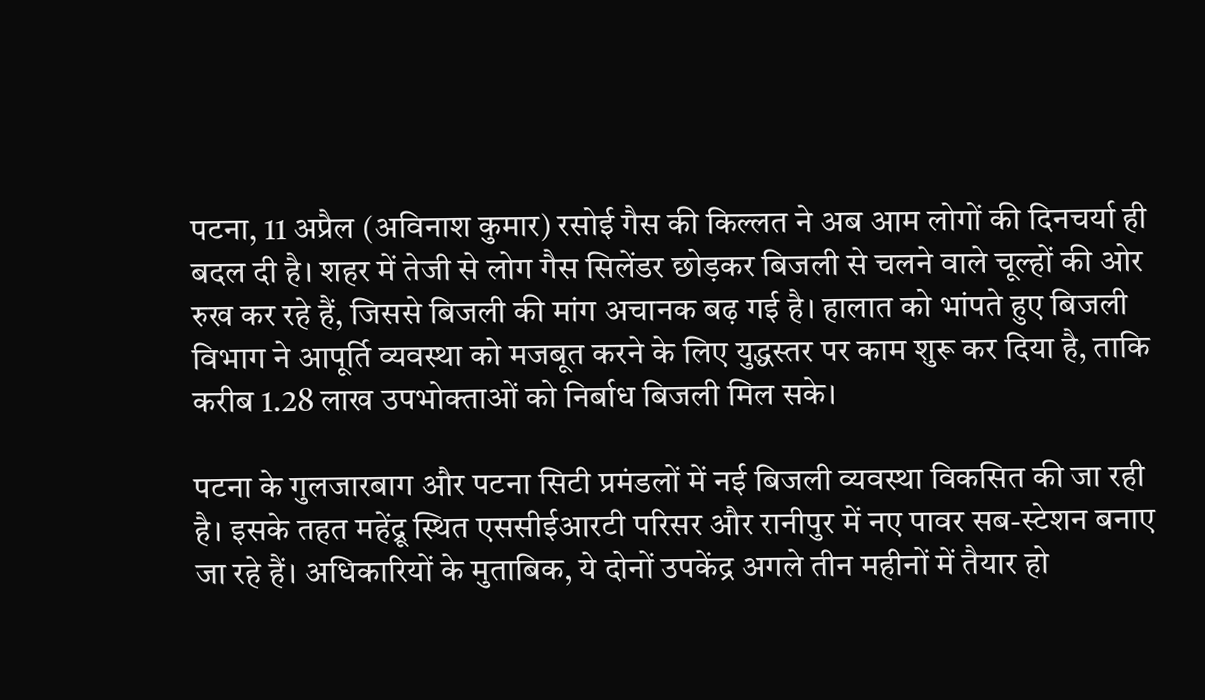पटना, 11 अप्रैल (अविनाश कुमार) रसोई गैस की किल्लत ने अब आम लोगों की दिनचर्या ही बदल दी है। शहर में तेजी से लोग गैस सिलेंडर छोड़कर बिजली से चलने वाले चूल्हों की ओर रुख कर रहे हैं, जिससे बिजली की मांग अचानक बढ़ गई है। हालात को भांपते हुए बिजली विभाग ने आपूर्ति व्यवस्था को मजबूत करने के लिए युद्धस्तर पर काम शुरू कर दिया है, ताकि करीब 1.28 लाख उपभोक्ताओं को निर्बाध बिजली मिल सके।

पटना के गुलजारबाग और पटना सिटी प्रमंडलों में नई बिजली व्यवस्था विकसित की जा रही है। इसके तहत महेंद्रू स्थित एससीईआरटी परिसर और रानीपुर में नए पावर सब-स्टेशन बनाए जा रहे हैं। अधिकारियों के मुताबिक, ये दोनों उपकेंद्र अगले तीन महीनों में तैयार हो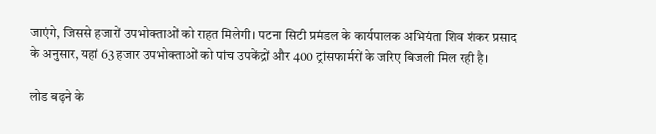जाएंगे, जिससे हजारों उपभोक्ताओं को राहत मिलेगी। पटना सिटी प्रमंडल के कार्यपालक अभियंता शिव शंकर प्रसाद के अनुसार, यहां 63 हजार उपभोक्ताओं को पांच उपकेंद्रों और 400 ट्रांसफार्मरों के जरिए बिजली मिल रही है।

लोड बढ़ने के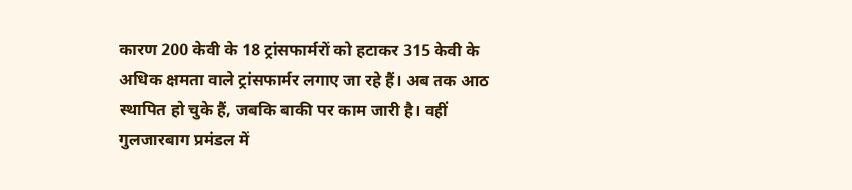कारण 200 केवी के 18 ट्रांसफार्मरों को हटाकर 315 केवी के अधिक क्षमता वाले ट्रांसफार्मर लगाए जा रहे हैं। अब तक आठ स्थापित हो चुके हैं, जबकि बाकी पर काम जारी है। वहीं गुलजारबाग प्रमंडल में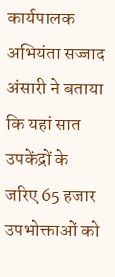कार्यपालक अभियंता सज्जाद अंसारी ने बताया कि यहां सात उपकेंद्रों के जरिए 65 हजार उपभोक्ताओं को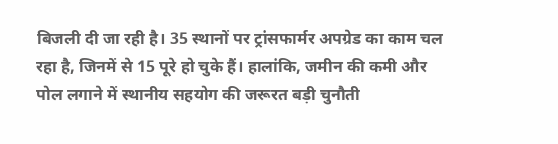बिजली दी जा रही है। 35 स्थानों पर ट्रांसफार्मर अपग्रेड का काम चल रहा है, जिनमें से 15 पूरे हो चुके हैं। हालांकि, जमीन की कमी और पोल लगाने में स्थानीय सहयोग की जरूरत बड़ी चुनौती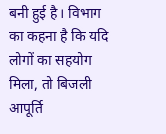बनी हुई है। विभाग का कहना है कि यदि लोगों का सहयोग मिला, तो बिजली आपूर्ति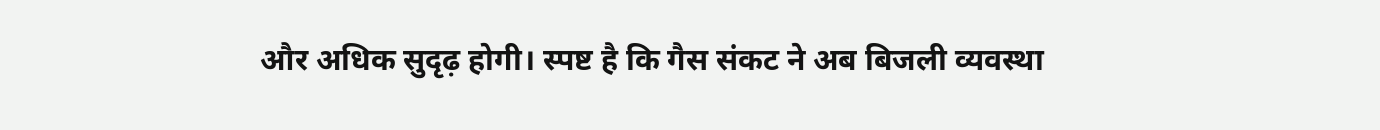और अधिक सुदृढ़ होगी। स्पष्ट है कि गैस संकट ने अब बिजली व्यवस्था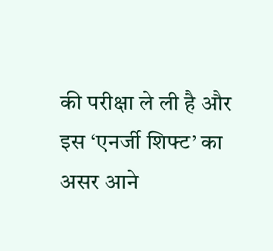की परीक्षा ले ली है और इस ‘एनर्जी शिफ्ट’ का असर आने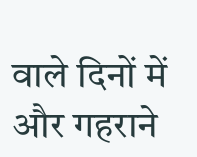वाले दिनों में और गहराने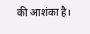की आशंका है।